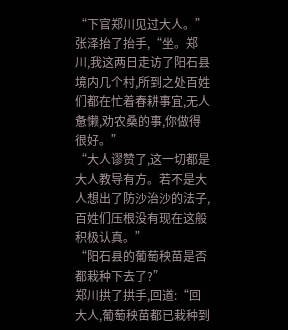“下官郑川见过大人。”
张泽抬了抬手,“坐。郑川,我这两日走访了阳石县境内几个村,所到之处百姓们都在忙着春耕事宜,无人惫懒,劝农桑的事,你做得很好。”
“大人谬赞了,这一切都是大人教导有方。若不是大人想出了防沙治沙的法子,百姓们压根没有现在这般积极认真。”
“阳石县的葡萄秧苗是否都栽种下去了?”
郑川拱了拱手,回道:“回大人,葡萄秧苗都已栽种到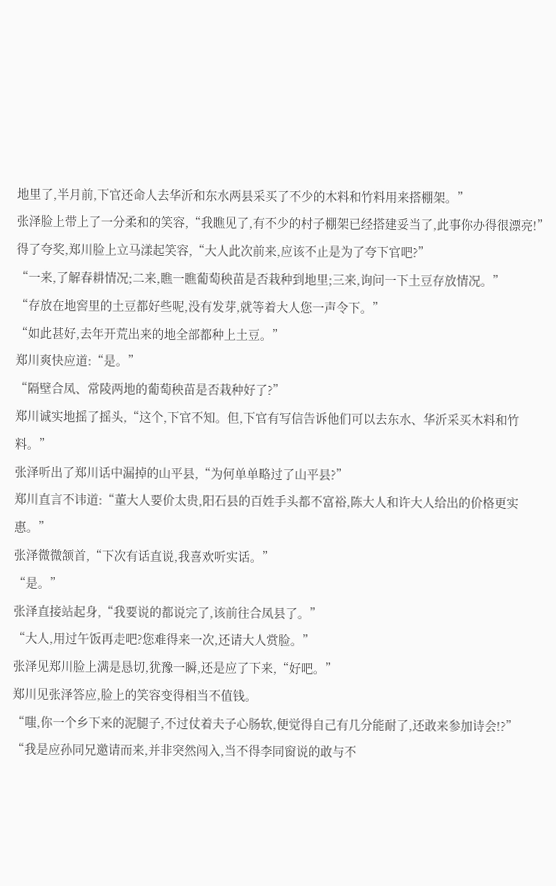地里了,半月前,下官还命人去华沂和东水两县采买了不少的木料和竹料用来搭棚架。”
张泽脸上带上了一分柔和的笑容,“我瞧见了,有不少的村子棚架已经搭建妥当了,此事你办得很漂亮!”
得了夸奖,郑川脸上立马漾起笑容,“大人此次前来,应该不止是为了夸下官吧?”
“一来,了解春耕情况;二来,瞧一瞧葡萄秧苗是否栽种到地里;三来,询问一下土豆存放情况。”
“存放在地窖里的土豆都好些呢,没有发芽,就等着大人您一声令下。”
“如此甚好,去年开荒出来的地全部都种上土豆。”
郑川爽快应道:“是。”
“隔壁合凤、常陵两地的葡萄秧苗是否栽种好了?”
郑川诚实地摇了摇头,“这个,下官不知。但,下官有写信告诉他们可以去东水、华沂采买木料和竹料。”
张泽听出了郑川话中漏掉的山平县,“为何单单略过了山平县?”
郑川直言不讳道:“董大人要价太贵,阳石县的百姓手头都不富裕,陈大人和许大人给出的价格更实惠。”
张泽微微颔首,“下次有话直说,我喜欢听实话。”
“是。”
张泽直接站起身,“我要说的都说完了,该前往合凤县了。”
“大人,用过午饭再走吧?您难得来一次,还请大人赏脸。”
张泽见郑川脸上满是恳切,犹豫一瞬,还是应了下来,“好吧。”
郑川见张泽答应,脸上的笑容变得相当不值钱。
“嗤,你一个乡下来的泥腿子,不过仗着夫子心肠软,便觉得自己有几分能耐了,还敢来参加诗会!?”
“我是应孙同兄邀请而来,并非突然闯入,当不得李同窗说的敢与不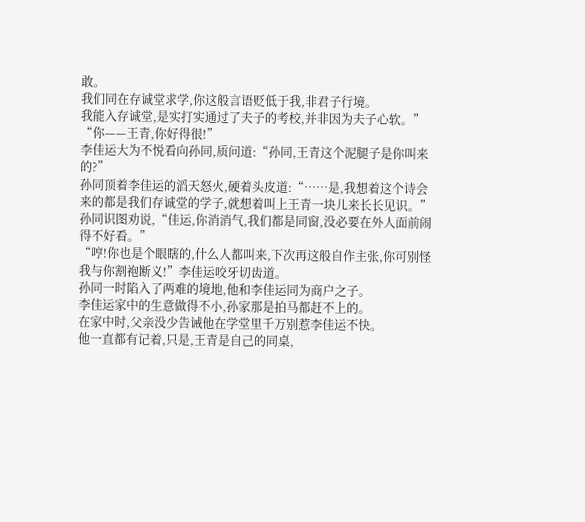敢。
我们同在存诚堂求学,你这般言语贬低于我,非君子行境。
我能入存诚堂,是实打实通过了夫子的考校,并非因为夫子心软。”
“你——王青,你好得很!”
李佳运大为不悦看向孙同,质问道:“孙同,王青这个泥腿子是你叫来的?”
孙同顶着李佳运的滔天怒火,硬着头皮道:“……是,我想着这个诗会来的都是我们存诚堂的学子,就想着叫上王青一块儿来长长见识。”
孙同识图劝说,“佳运,你消消气,我们都是同窗,没必要在外人面前闹得不好看。”
“哼!你也是个眼瞎的,什么人都叫来,下次再这般自作主张,你可别怪我与你割袍断义!”李佳运咬牙切齿道。
孙同一时陷入了两难的境地,他和李佳运同为商户之子。
李佳运家中的生意做得不小,孙家那是拍马都赶不上的。
在家中时,父亲没少告诫他在学堂里千万别惹李佳运不快。
他一直都有记着,只是,王青是自己的同桌,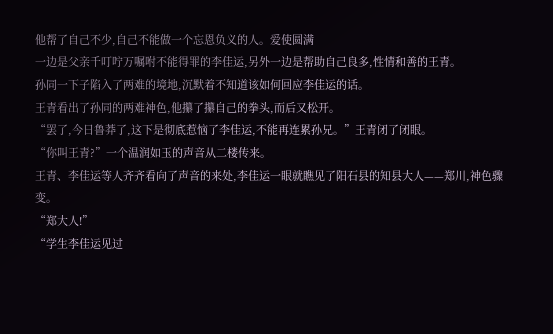他帮了自己不少,自己不能做一个忘恩负义的人。爱使圆满
一边是父亲千叮咛万嘱咐不能得罪的李佳运,另外一边是帮助自己良多,性情和善的王青。
孙同一下子陷入了两难的境地,沉默着不知道该如何回应李佳运的话。
王青看出了孙同的两难神色,他攥了攥自己的拳头,而后又松开。
“罢了,今日鲁莽了,这下是彻底惹恼了李佳运,不能再连累孙兄。”王青闭了闭眼。
“你叫王青?”一个温润如玉的声音从二楼传来。
王青、李佳运等人齐齐看向了声音的来处,李佳运一眼就瞧见了阳石县的知县大人——郑川,神色骤变。
“郑大人!”
“学生李佳运见过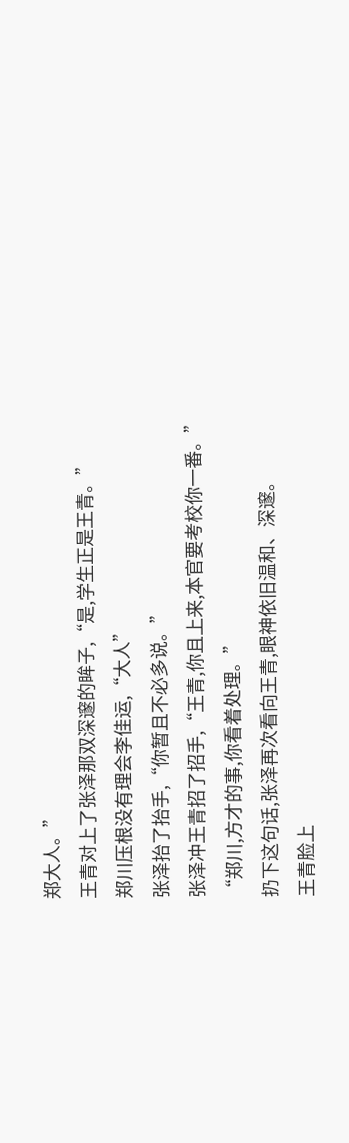郑大人。”
王青对上了张泽那双深邃的眸子,“是,学生正是王青。”
郑川压根没有理会李佳运,“大人”
张泽抬了抬手,“你暂且不必多说。”
张泽冲王青招了招手,“王青,你且上来,本官要考校你一番。”
“郑川,方才的事,你看着处理。”
扔下这句话,张泽再次看向王青,眼神依旧温和、深邃。
王青脸上